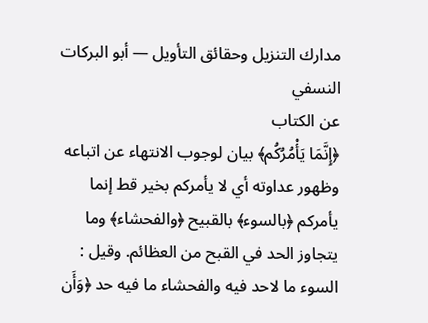مدارك التنزيل وحقائق التأويل — أبو البركات النسفي
عن الكتاب
﴿إِنَّمَا يَأْمُرُكُم﴾ بيان لوجوب الانتهاء عن اتباعه وظهور عداوته أي لا يأمركم بخير قط إنما يأمركم ﴿بالسوء﴾ بالقبيح ﴿والفحشاء﴾ وما يتجاوز الحد في القبح من العظائم. وقيل : السوء ما لاحد فيه والفحشاء ما فيه حد ﴿وَأَن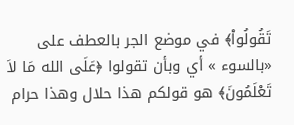تَقُولُواْ﴾ في موضع الجر بالعطف على «بالسوء » أي وبأن تقولوا ﴿عَلَى الله مَا لاَ تَعْلَمُونَ﴾ هو قولكم هذا حلال وهذا حرام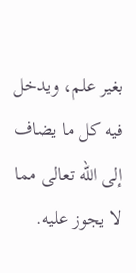بغير علم، ويدخل فيه كل ما يضاف إلى الله تعالى مما لا يجوز عليه.